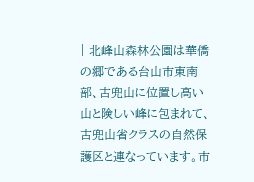| 北峰山森林公園は華僑の郷である台山市東南部、古兜山に位置し高い山と険しい峰に包まれて、古兜山省クラスの自然保護区と連なっています。市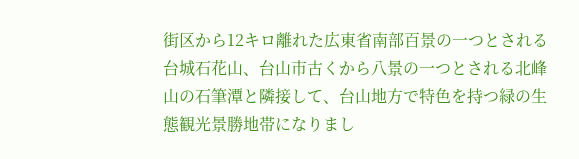街区から12キロ離れた広東省南部百景の一つとされる台城石花山、台山市古くから八景の一つとされる北峰山の石筆潭と隣接して、台山地方で特色を持つ緑の生態観光景勝地帯になりまし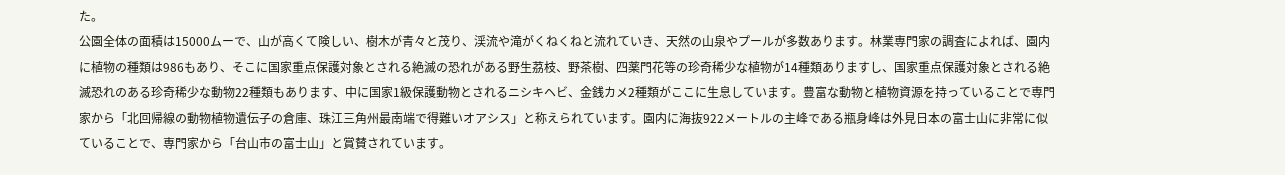た。
公園全体の面積は15000ムーで、山が高くて険しい、樹木が青々と茂り、渓流や滝がくねくねと流れていき、天然の山泉やプールが多数あります。林業専門家の調査によれば、園内に植物の種類は986もあり、そこに国家重点保護対象とされる絶滅の恐れがある野生茘枝、野茶樹、四薬門花等の珍奇稀少な植物が14種類ありますし、国家重点保護対象とされる絶滅恐れのある珍奇稀少な動物22種類もあります、中に国家1級保護動物とされるニシキヘビ、金銭カメ2種類がここに生息しています。豊富な動物と植物資源を持っていることで専門家から「北回帰線の動物植物遺伝子の倉庫、珠江三角州最南端で得難いオアシス」と称えられています。園内に海抜922メートルの主峰である瓶身峰は外見日本の富士山に非常に似ていることで、専門家から「台山市の富士山」と賞賛されています。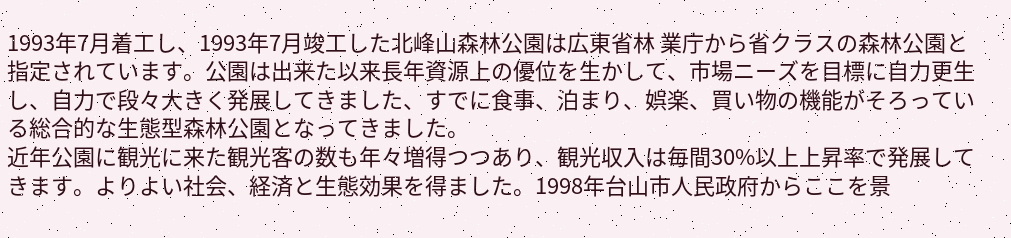1993年7月着工し、1993年7月竣工した北峰山森林公園は広東省林 業庁から省クラスの森林公園と指定されています。公園は出来た以来長年資源上の優位を生かして、市場ニーズを目標に自力更生し、自力で段々大きく発展してきました、すでに食事、泊まり、娯楽、買い物の機能がそろっている総合的な生態型森林公園となってきました。
近年公園に観光に来た観光客の数も年々増得つつあり、観光収入は毎間30%以上上昇率で発展してきます。よりよい社会、経済と生態効果を得ました。1998年台山市人民政府からここを景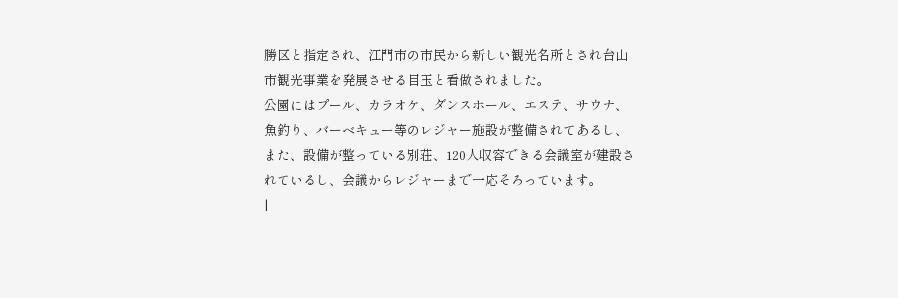勝区と指定され、江門市の市民から新しい観光名所とされ台山市観光事業を発展させる目玉と看做されました。
公園にはプール、カラオケ、ダンスホール、エステ、サウナ、魚釣り、バーベキュー等のレジャー施設が整備されてあるし、また、設備が整っている別荘、120人収容できる会議室が建設されているし、会議からレジャーまで一応そろっています。
|